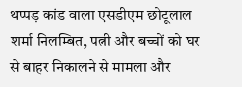थप्पड़ कांड वाला एसडीएम छोटूलाल शर्मा निलम्बित, पत्नी और बच्चों को घर से बाहर निकालने से मामला और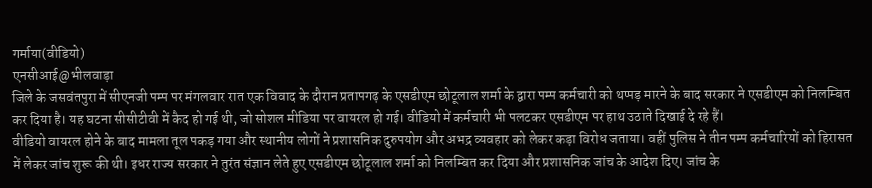गर्माया(वीडियो)
एनसीआई@भीलवाड़ा
जिले के जसवंतपुरा में सीएनजी पम्प पर मंगलवार रात एक विवाद के दौरान प्रतापगढ़ के एसडीएम छोटूलाल शर्मा के द्वारा पम्प कर्मचारी को थप्पड़ मारने के बाद सरकार ने एसडीएम को निलम्बित कर दिया है। यह घटना सीसीटीवी में कैद हो गई थी, जो सोशल मीडिया पर वायरल हो गई। वीडियो में कर्मचारी भी पलटकर एसडीएम पर हाथ उठाते दिखाई दे रहे हैं।
वीडियो वायरल होने के बाद मामला तूल पकड़ गया और स्थानीय लोगों ने प्रशासनिक दुरुपयोग और अभद्र व्यवहार को लेकर कड़ा विरोध जताया। वहीं पुलिस ने तीन पम्प कर्मचारियों को हिरासत में लेकर जांच शुरू की थी। इधर राज्य सरकार ने तुरंत संज्ञान लेते हुए एसडीएम छोटूलाल शर्मा को निलम्बित कर दिया और प्रशासनिक जांच के आदेश दिए। जांच के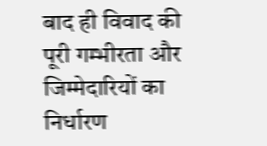बाद ही विवाद की पूरी गम्भीरता और जिम्मेदारियों का निर्धारण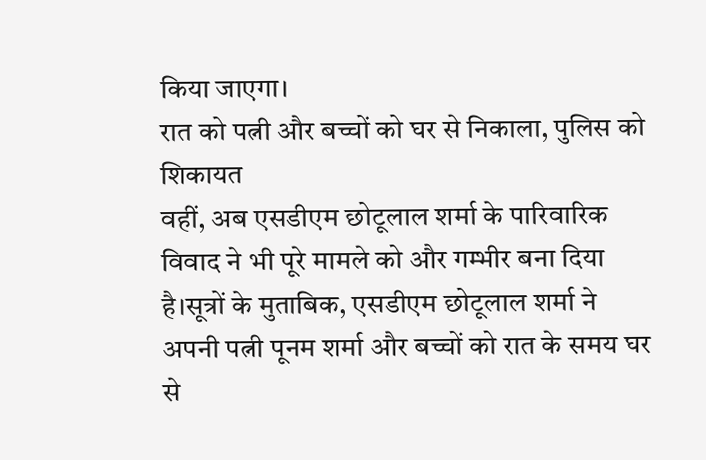किया जाएगा।
रात को पत्नी और बच्चों को घर से निकाला, पुलिस को शिकायत
वहीं, अब एसडीएम छोटूलाल शर्मा के पारिवारिक विवाद ने भी पूरे मामले को और गम्भीर बना दिया है।सूत्रों के मुताबिक, एसडीएम छोटूलाल शर्मा ने अपनी पत्नी पूनम शर्मा और बच्चों को रात के समय घर से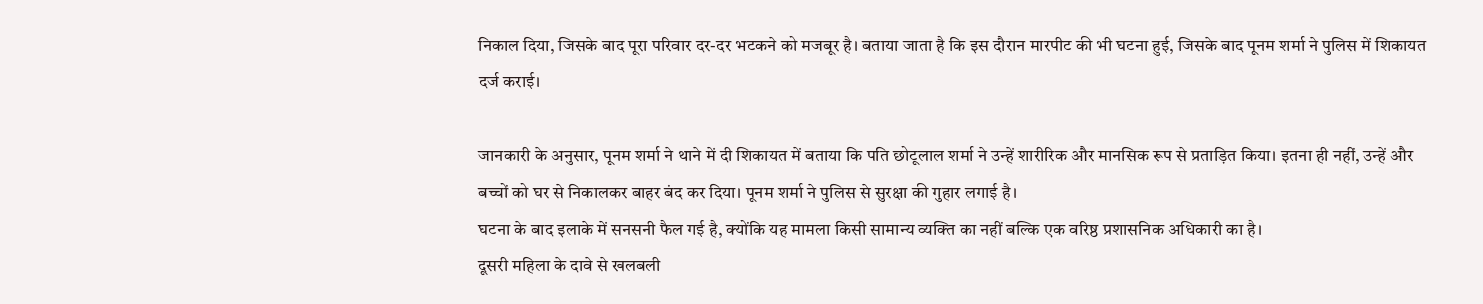निकाल दिया, जिसके बाद पूरा परिवार दर-दर भटकने को मजबूर है। बताया जाता है कि इस दौरान मारपीट की भी घटना हुई, जिसके बाद पूनम शर्मा ने पुलिस में शिकायत दर्ज कराई।

जानकारी के अनुसार, पूनम शर्मा ने थाने में दी शिकायत में बताया कि पति छोटूलाल शर्मा ने उन्हें शारीरिक और मानसिक रूप से प्रताड़ित किया। इतना ही नहीं, उन्हें और बच्चों को घर से निकालकर बाहर बंद कर दिया। पूनम शर्मा ने पुलिस से सुरक्षा की गुहार लगाई है।
घटना के बाद इलाके में सनसनी फैल गई है, क्योंकि यह मामला किसी सामान्य व्यक्ति का नहीं बल्कि एक वरिष्ठ प्रशासनिक अधिकारी का है।
दूसरी महिला के दावे से खलबली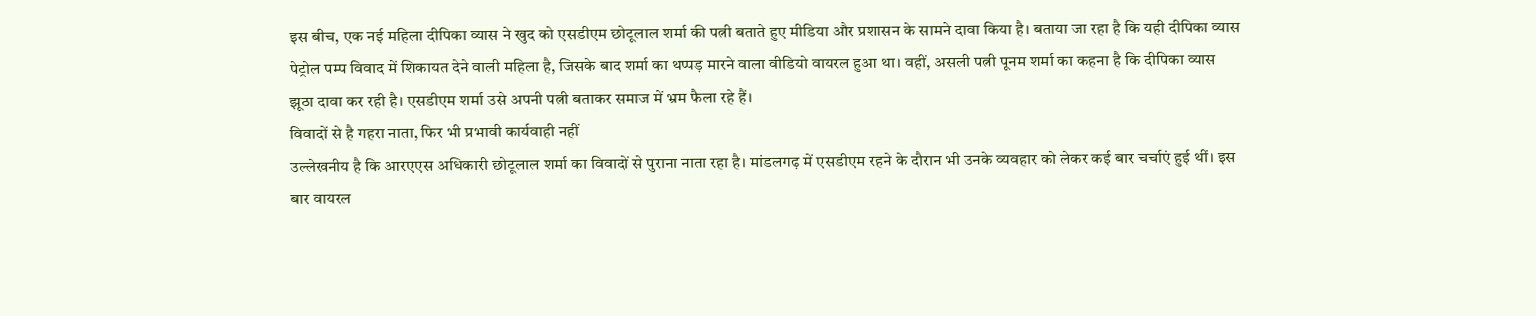इस बीच, एक नई महिला दीपिका व्यास ने खुद को एसडीएम छोटूलाल शर्मा की पत्नी बताते हुए मीडिया और प्रशासन के सामने दावा किया है। बताया जा रहा है कि यही दीपिका व्यास पेट्रोल पम्प विवाद में शिकायत देने वाली महिला है, जिसके बाद शर्मा का थप्पड़ मारने वाला वीडियो वायरल हुआ था। वहीं, असली पत्नी पूनम शर्मा का कहना है कि दीपिका व्यास झूठा दावा कर रही है। एसडीएम शर्मा उसे अपनी पत्नी बताकर समाज में भ्रम फैला रहे हैं।
विवादों से है गहरा नाता, फिर भी प्रभावी कार्यवाही नहीं
उल्लेखनीय है कि आरएएस अधिकारी छोटूलाल शर्मा का विवादों से पुराना नाता रहा है। मांडलगढ़ में एसडीएम रहने के दौरान भी उनके व्यवहार को लेकर कई बार चर्चाएं हुई थीं। इस बार वायरल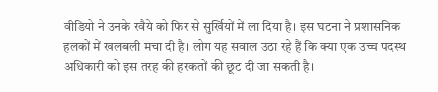वीडियो ने उनके रवैये को फिर से सुर्खियों में ला दिया है। इस घटना ने प्रशासनिक हलकों में खलबली मचा दी है। लोग यह सवाल उठा रहे हैं कि क्या एक उच्च पदस्थ अधिकारी को इस तरह की हरकतों की छूट दी जा सकती है।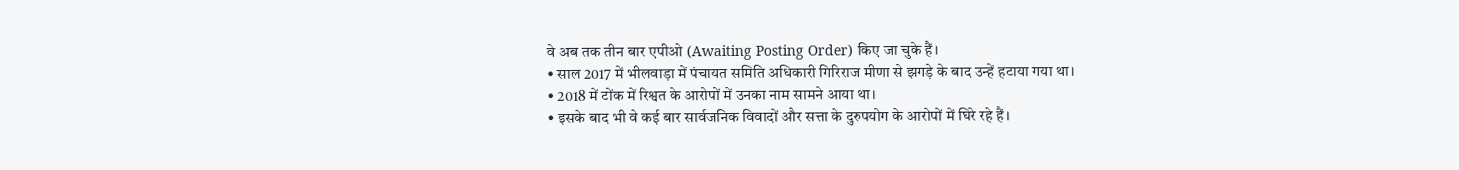वे अब तक तीन बार एपीओ (Awaiting Posting Order) किए जा चुके हैं।
• साल 2017 में भीलवाड़ा में पंचायत समिति अधिकारी गिरिराज मीणा से झगड़े के बाद उन्हें हटाया गया था।
• 2018 में टोंक में रिश्वत के आरोपों में उनका नाम सामने आया था।
• इसके बाद भी वे कई बार सार्वजनिक विवादों और सत्ता के दुरुपयोग के आरोपों में घिरे रहे हैं।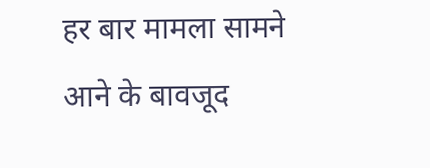हर बार मामला सामने आने के बावजूद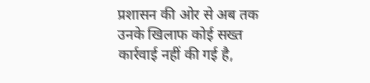प्रशासन की ओर से अब तक उनके खिलाफ कोई सख्त कार्रवाई नहीं की गई है,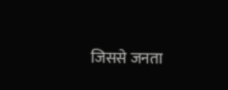जिससे जनता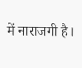में नाराजगी है।